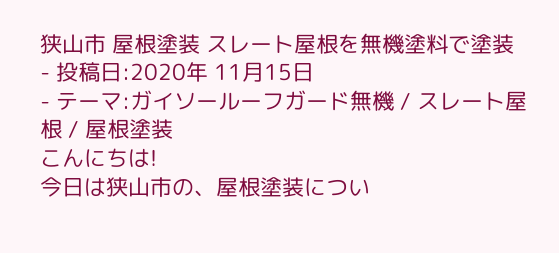狭山市 屋根塗装 スレート屋根を無機塗料で塗装
- 投稿日:2020年 11月15日
- テーマ:ガイソールーフガード無機 / スレート屋根 / 屋根塗装
こんにちは!
今日は狭山市の、屋根塗装につい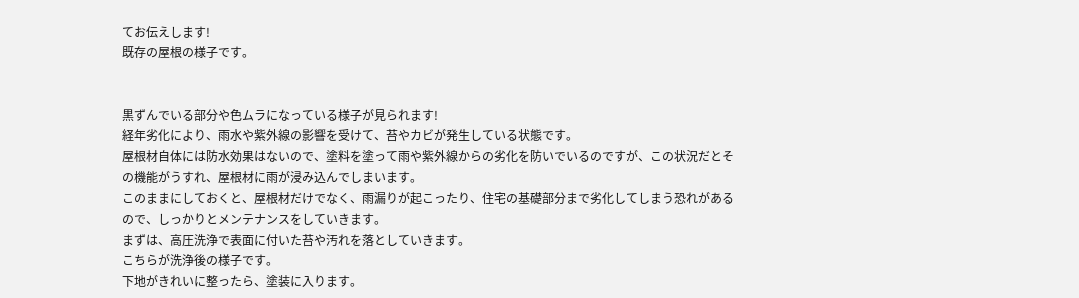てお伝えします!
既存の屋根の様子です。


黒ずんでいる部分や色ムラになっている様子が見られます!
経年劣化により、雨水や紫外線の影響を受けて、苔やカビが発生している状態です。
屋根材自体には防水効果はないので、塗料を塗って雨や紫外線からの劣化を防いでいるのですが、この状況だとその機能がうすれ、屋根材に雨が浸み込んでしまいます。
このままにしておくと、屋根材だけでなく、雨漏りが起こったり、住宅の基礎部分まで劣化してしまう恐れがあるので、しっかりとメンテナンスをしていきます。
まずは、高圧洗浄で表面に付いた苔や汚れを落としていきます。
こちらが洗浄後の様子です。
下地がきれいに整ったら、塗装に入ります。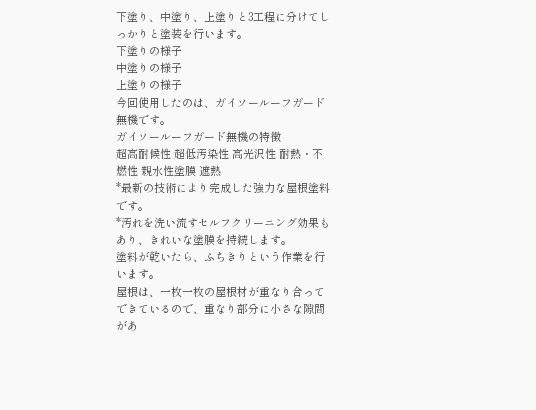下塗り、中塗り、上塗りと3工程に分けてしっかりと塗装を行います。
下塗りの様子
中塗りの様子
上塗りの様子
今回使用したのは、ガイソールーフガード無機です。
ガイソールーフガード無機の特徴
超高耐候性 超低汚染性 高光沢性 耐熱・不燃性 親水性塗膜 遮熱
*最新の技術により完成した強力な屋根塗料です。
*汚れを洗い流すセルフクリーニング効果もあり、きれいな塗膜を持続します。
塗料が乾いたら、ふちきりという作業を行います。
屋根は、一枚一枚の屋根材が重なり合ってできているので、重なり部分に小さな隙間があ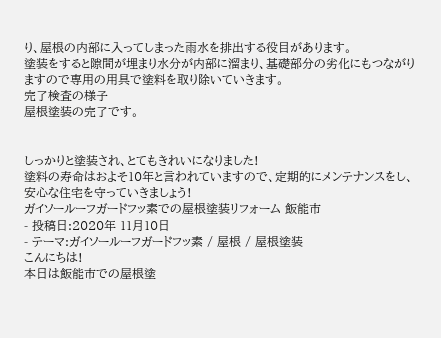り、屋根の内部に入ってしまった雨水を排出する役目があります。
塗装をすると隙間が埋まり水分が内部に溜まり、基礎部分の劣化にもつながりますので専用の用具で塗料を取り除いていきます。
完了検査の様子
屋根塗装の完了です。


しっかりと塗装され、とてもきれいになりました!
塗料の寿命はおよそ10年と言われていますので、定期的にメンテナンスをし、安心な住宅を守っていきましょう!
ガイソールーフガードフッ素での屋根塗装リフォーム 飯能市
- 投稿日:2020年 11月10日
- テーマ:ガイソールーフガードフッ素 / 屋根 / 屋根塗装
こんにちは!
本日は飯能市での屋根塗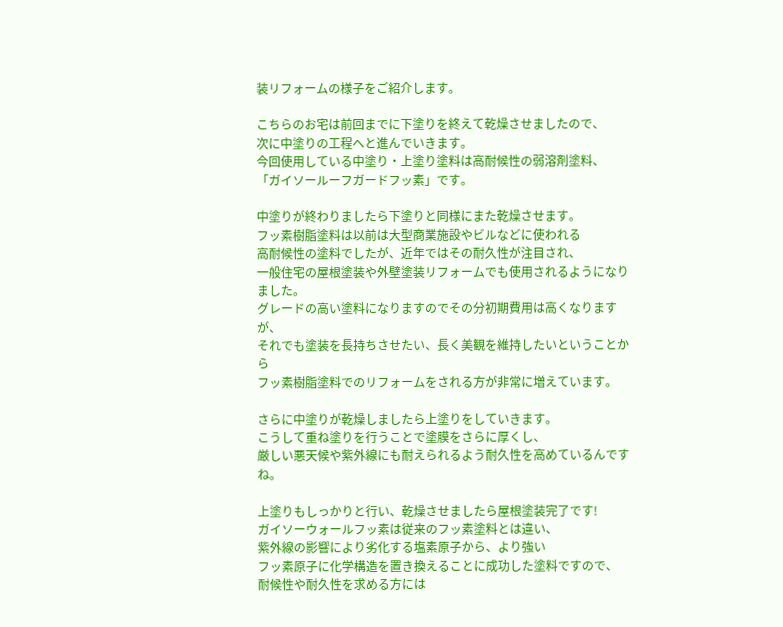装リフォームの様子をご紹介します。

こちらのお宅は前回までに下塗りを終えて乾燥させましたので、
次に中塗りの工程へと進んでいきます。
今回使用している中塗り・上塗り塗料は高耐候性の弱溶剤塗料、
「ガイソールーフガードフッ素」です。

中塗りが終わりましたら下塗りと同様にまた乾燥させます。
フッ素樹脂塗料は以前は大型商業施設やビルなどに使われる
高耐候性の塗料でしたが、近年ではその耐久性が注目され、
一般住宅の屋根塗装や外壁塗装リフォームでも使用されるようになりました。
グレードの高い塗料になりますのでその分初期費用は高くなりますが、
それでも塗装を長持ちさせたい、長く美観を維持したいということから
フッ素樹脂塗料でのリフォームをされる方が非常に増えています。

さらに中塗りが乾燥しましたら上塗りをしていきます。
こうして重ね塗りを行うことで塗膜をさらに厚くし、
厳しい悪天候や紫外線にも耐えられるよう耐久性を高めているんですね。

上塗りもしっかりと行い、乾燥させましたら屋根塗装完了です!
ガイソーウォールフッ素は従来のフッ素塗料とは違い、
紫外線の影響により劣化する塩素原子から、より強い
フッ素原子に化学構造を置き換えることに成功した塗料ですので、
耐候性や耐久性を求める方には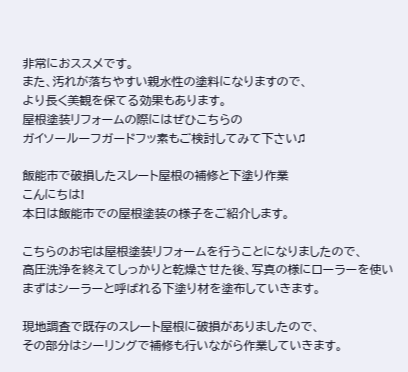非常におススメです。
また、汚れが落ちやすい親水性の塗料になりますので、
より長く美観を保てる効果もあります。
屋根塗装リフォームの際にはぜひこちらの
ガイソールーフガードフッ素もご検討してみて下さい♫

飯能市で破損したスレート屋根の補修と下塗り作業
こんにちは!
本日は飯能市での屋根塗装の様子をご紹介します。

こちらのお宅は屋根塗装リフォームを行うことになりましたので、
高圧洗浄を終えてしっかりと乾燥させた後、写真の様にローラーを使い
まずはシーラーと呼ばれる下塗り材を塗布していきます。

現地調査で既存のスレート屋根に破損がありましたので、
その部分はシーリングで補修も行いながら作業していきます。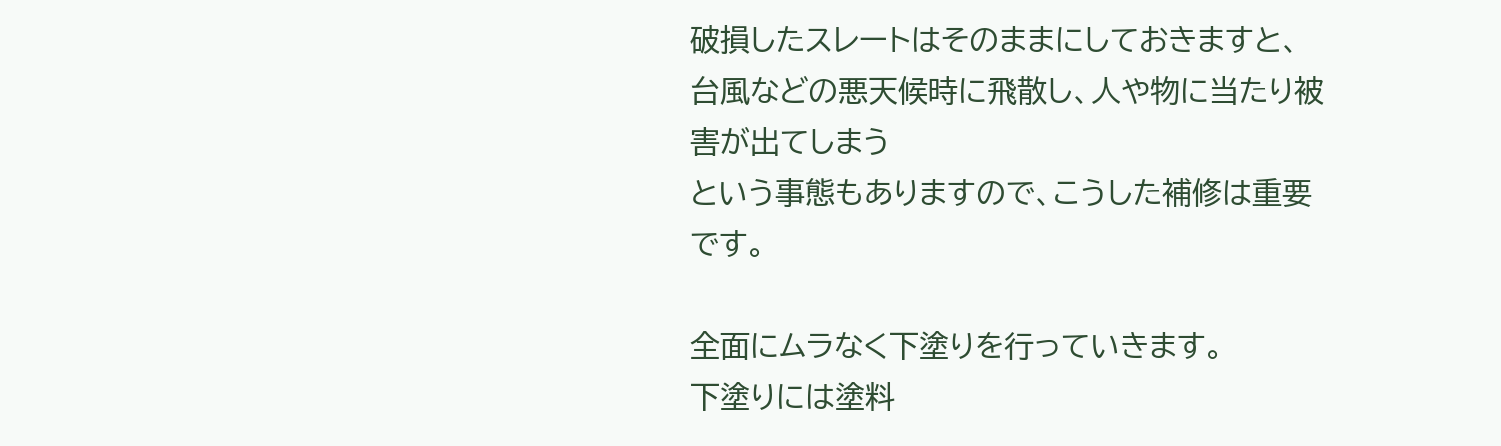破損したスレートはそのままにしておきますと、
台風などの悪天候時に飛散し、人や物に当たり被害が出てしまう
という事態もありますので、こうした補修は重要です。

全面にムラなく下塗りを行っていきます。
下塗りには塗料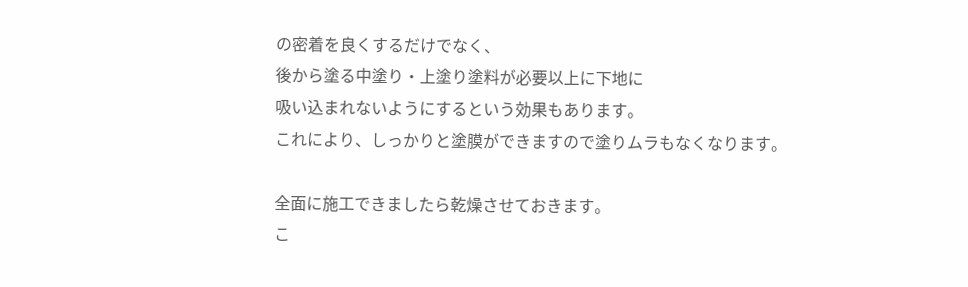の密着を良くするだけでなく、
後から塗る中塗り・上塗り塗料が必要以上に下地に
吸い込まれないようにするという効果もあります。
これにより、しっかりと塗膜ができますので塗りムラもなくなります。

全面に施工できましたら乾燥させておきます。
こ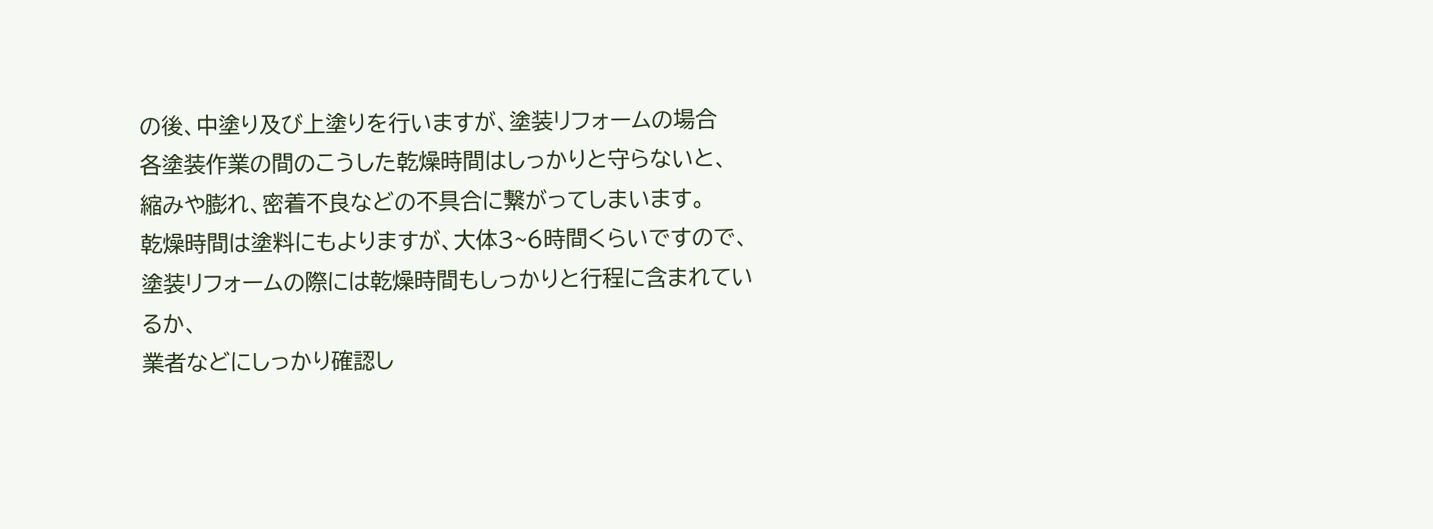の後、中塗り及び上塗りを行いますが、塗装リフォームの場合
各塗装作業の間のこうした乾燥時間はしっかりと守らないと、
縮みや膨れ、密着不良などの不具合に繋がってしまいます。
乾燥時間は塗料にもよりますが、大体3~6時間くらいですので、
塗装リフォームの際には乾燥時間もしっかりと行程に含まれているか、
業者などにしっかり確認し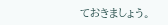ておきましょう。